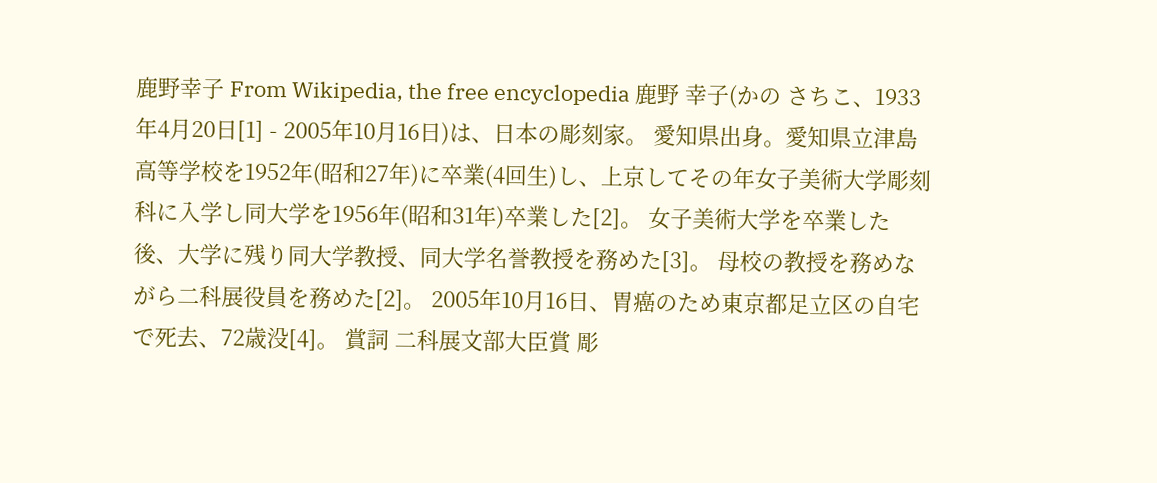鹿野幸子 From Wikipedia, the free encyclopedia 鹿野 幸子(かの さちこ、1933年4月20日[1] - 2005年10月16日)は、日本の彫刻家。 愛知県出身。愛知県立津島高等学校を1952年(昭和27年)に卒業(4回生)し、上京してその年女子美術大学彫刻科に入学し同大学を1956年(昭和31年)卒業した[2]。 女子美術大学を卒業した後、大学に残り同大学教授、同大学名誉教授を務めた[3]。 母校の教授を務めながら二科展役員を務めた[2]。 2005年10月16日、胃癌のため東京都足立区の自宅で死去、72歳没[4]。 賞詞 二科展文部大臣賞 彫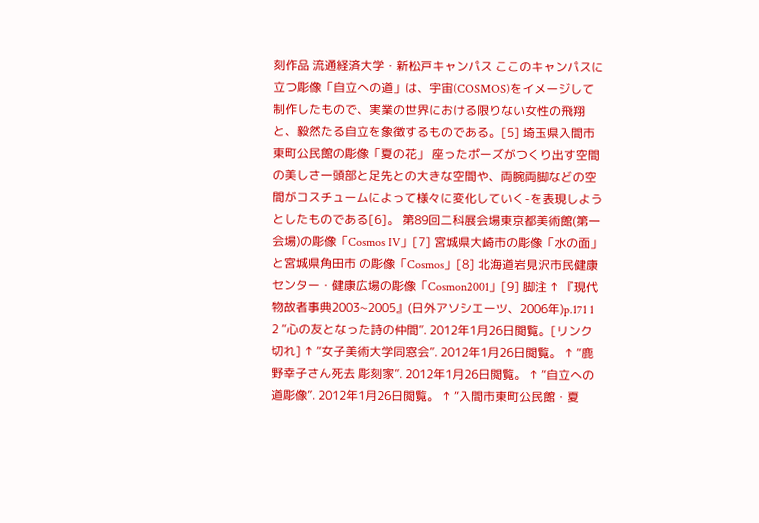刻作品 流通経済大学・新松戸キャンパス ここのキャンパスに立つ彫像「自立への道」は、宇宙(COSMOS)をイメージして制作したもので、実業の世界における限りない女性の飛翔と、毅然たる自立を象徴するものである。[5] 埼玉県入間市東町公民館の彫像「夏の花」 座ったポーズがつくり出す空間の美しさ一頭部と足先との大きな空間や、両腕両脚などの空間がコスチュームによって様々に変化していく-を表現しようとしたものである[6]。 第89回二科展会場東京都美術館(第一会場)の彫像「Cosmos IV」[7] 宮城県大崎市の彫像「水の面」と宮城県角田市 の彫像「Cosmos」[8] 北海道岩見沢市民健康センター・健康広場の彫像「Cosmon2001」[9] 脚注 ↑ 『現代物故者事典2003~2005』(日外アソシエーツ、2006年)p.171 1 2 “心の友となった詩の仲間”. 2012年1月26日閲覧。[リンク切れ] ↑ “女子美術大学同窓会”. 2012年1月26日閲覧。 ↑ “鹿野幸子さん死去 彫刻家”. 2012年1月26日閲覧。 ↑ “自立への道彫像”. 2012年1月26日閲覧。 ↑ “入間市東町公民館・夏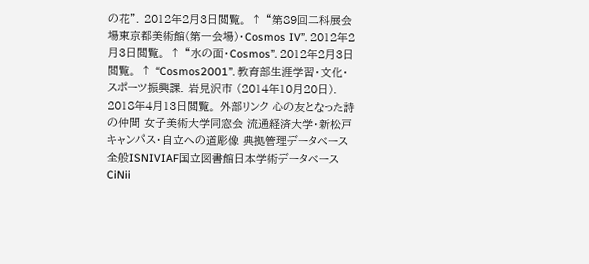の花”. 2012年2月3日閲覧。 ↑ “第89回二科展会場東京都美術館(第一会場)・Cosmos IV”. 2012年2月3日閲覧。 ↑ “水の面・Cosmos”. 2012年2月3日閲覧。 ↑ “Cosmos2001”. 教育部生涯学習・文化・スポーツ振興課. 岩見沢市 (2014年10月20日). 2018年4月13日閲覧。 外部リンク 心の友となった詩の仲間 女子美術大学同窓会 流通経済大学・新松戸キャンパス・自立への道彫像 典拠管理データベース 全般ISNIVIAF国立図書館日本学術データベースCiNii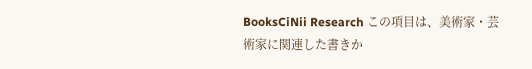BooksCiNii Research この項目は、美術家・芸術家に関連した書きか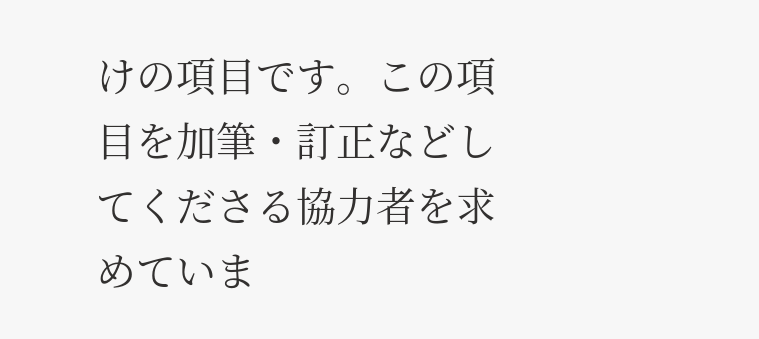けの項目です。この項目を加筆・訂正などしてくださる協力者を求めていま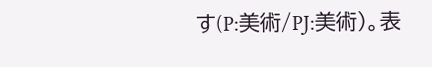す(P:美術/PJ:美術)。表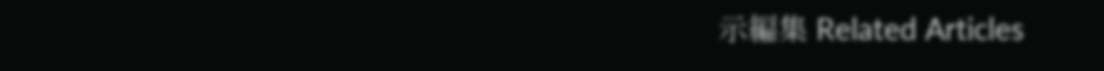示編集 Related Articles